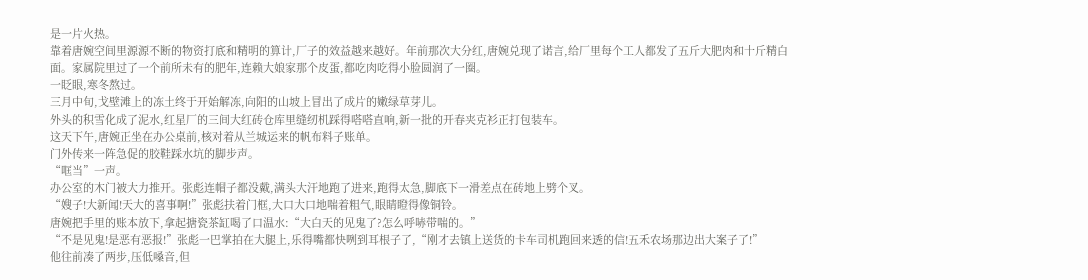是一片火热。
靠着唐婉空间里源源不断的物资打底和精明的算计,厂子的效益越来越好。年前那次大分红,唐婉兑现了诺言,给厂里每个工人都发了五斤大肥肉和十斤精白面。家属院里过了一个前所未有的肥年,连赖大娘家那个皮蛋,都吃肉吃得小脸圆润了一圈。
一眨眼,寒冬熬过。
三月中旬,戈壁滩上的冻土终于开始解冻,向阳的山坡上冒出了成片的嫩绿草芽儿。
外头的积雪化成了泥水,红星厂的三间大红砖仓库里缝纫机踩得嗒嗒直响,新一批的开春夹克衫正打包装车。
这天下午,唐婉正坐在办公桌前,核对着从兰城运来的帆布料子账单。
门外传来一阵急促的胶鞋踩水坑的脚步声。
“哐当”一声。
办公室的木门被大力推开。张彪连帽子都没戴,满头大汗地跑了进来,跑得太急,脚底下一滑差点在砖地上劈个叉。
“嫂子!大新闻!天大的喜事啊!”张彪扶着门框,大口大口地喘着粗气,眼睛瞪得像铜铃。
唐婉把手里的账本放下,拿起搪瓷茶缸喝了口温水:“大白天的见鬼了?怎么呼哧带喘的。”
“不是见鬼!是恶有恶报!”张彪一巴掌拍在大腿上,乐得嘴都快咧到耳根子了,“刚才去镇上送货的卡车司机跑回来透的信!五禾农场那边出大案子了!”
他往前凑了两步,压低嗓音,但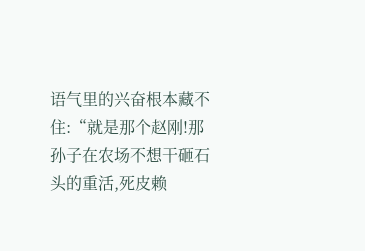语气里的兴奋根本藏不住:“就是那个赵刚!那孙子在农场不想干砸石头的重活,死皮赖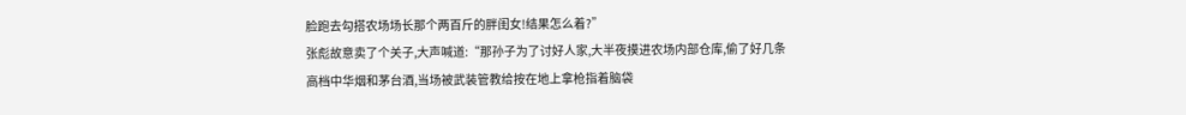脸跑去勾搭农场场长那个两百斤的胖闺女!结果怎么着?”
张彪故意卖了个关子,大声喊道:“那孙子为了讨好人家,大半夜摸进农场内部仓库,偷了好几条高档中华烟和茅台酒,当场被武装管教给按在地上拿枪指着脑袋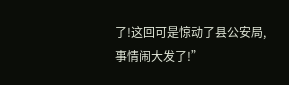了!这回可是惊动了县公安局,事情闹大发了!”